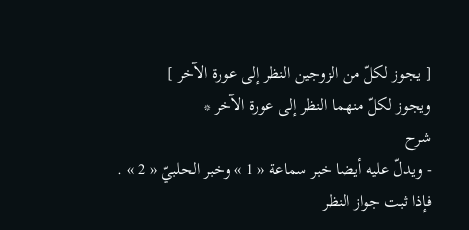[ يجوز لكلّ من الزوجين النظر إلى عورة الآخر ]
ويجوز لكلّ منهما النظر إلى عورة الآخر *
شرح
- ويدلّ عليه أيضا خبر سماعة « 1 » وخبر الحلبيّ « 2 » .
فإذا ثبت جواز النظر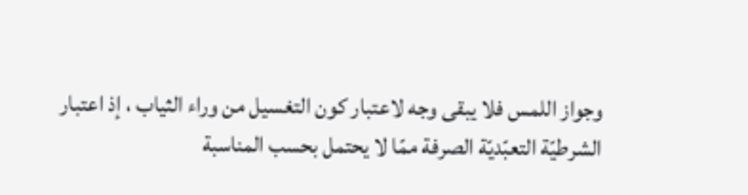وجواز اللمس فلا يبقى وجه لاعتبار كون التغسيل من وراء الثياب ، إذ اعتبار الشرطيّة التعبّديّة الصرفة ممّا لا يحتمل بحسب المناسبة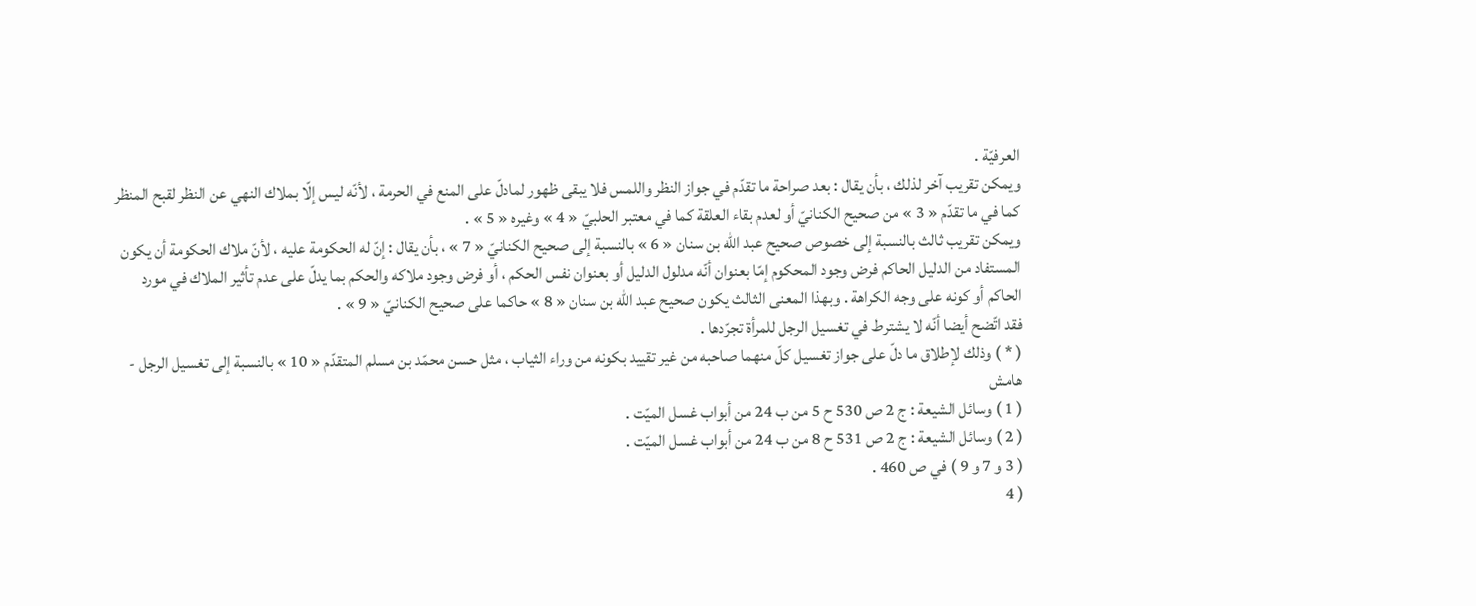العرفيّة .
ويمكن تقريب آخر لذلك ، بأن يقال : بعد صراحة ما تقدّم في جواز النظر واللمس فلا يبقى ظهور لمادلّ على المنع في الحرمة ، لأنّه ليس إلّا بملاك النهي عن النظر لقبح المنظر كما في ما تقدّم « 3 » من صحيح الكنانيّ أو لعدم بقاء العلقة كما في معتبر الحلبيّ « 4 » وغيره « 5 » .
ويمكن تقريب ثالث بالنسبة إلى خصوص صحيح عبد اللّه بن سنان « 6 » بالنسبة إلى صحيح الكنانيّ « 7 » ، بأن يقال : إنّ له الحكومة عليه ، لأنّ ملاك الحكومة أن يكون المستفاد من الدليل الحاكم فرض وجود المحكوم إمّا بعنوان أنّه مدلول الدليل أو بعنوان نفس الحكم ، أو فرض وجود ملاكه والحكم بما يدلّ على عدم تأثير الملاك في مورد الحاكم أو كونه على وجه الكراهة . وبهذا المعنى الثالث يكون صحيح عبد اللّه بن سنان « 8 » حاكما على صحيح الكنانيّ « 9 » .
فقد اتّضح أيضا أنّه لا يشترط في تغسيل الرجل للمرأة تجرّدها .
( * ) وذلك لإطلاق ما دلّ على جواز تغسيل كلّ منهما صاحبه من غير تقييد بكونه من وراء الثياب ، مثل حسن محمّد بن مسلم المتقدّم « 10 » بالنسبة إلى تغسيل الرجل -
هامش
( 1 ) وسائل الشيعة : ج 2 ص 530 ح 5 من ب 24 من أبواب غسل الميّت .
( 2 ) وسائل الشيعة : ج 2 ص 531 ح 8 من ب 24 من أبواب غسل الميّت .
( 3 و 7 و 9 ) في ص 460 .
( 4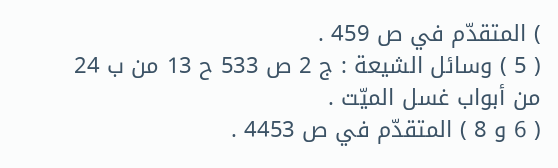) المتقدّم في ص 459 .
( 5 ) وسائل الشيعة : ج 2 ص 533 ح 13 من ب 24 من أبواب غسل الميّت .
( 6 و 8 ) المتقدّم في ص 4453 .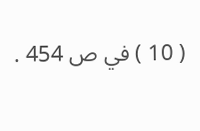( 10 ) في ص 454 .